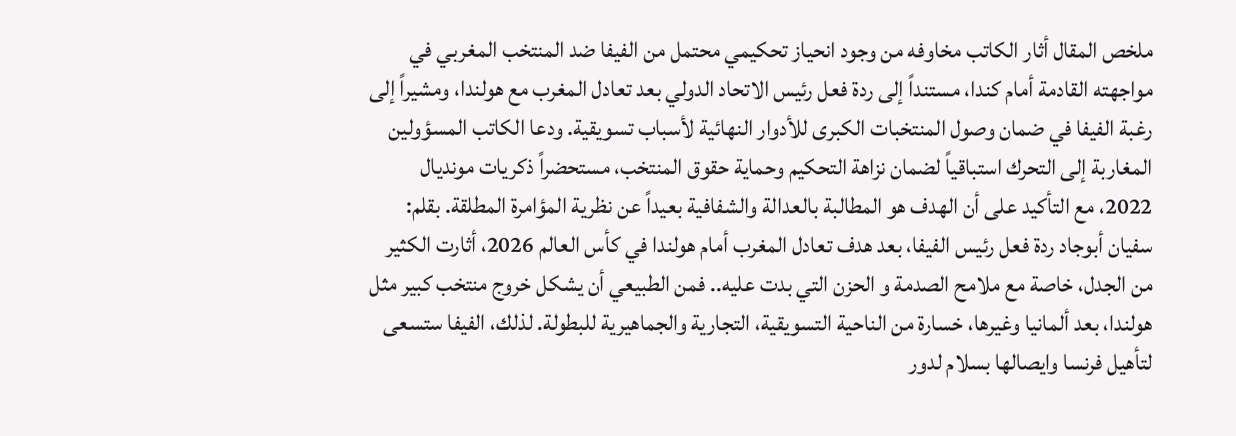ملخص المقال أثار الكاتب مخاوفه من وجود انحياز تحكيمي محتمل من الفيفا ضد المنتخب المغربي في مواجهته القادمة أمام كندا، مستنداً إلى ردة فعل رئيس الاتحاد الدولي بعد تعادل المغرب مع هولندا، ومشيراً إلى رغبة الفيفا في ضمان وصول المنتخبات الكبرى للأدوار النهائية لأسباب تسويقية. ودعا الكاتب المسؤولين المغاربة إلى التحرك استباقياً لضمان نزاهة التحكيم وحماية حقوق المنتخب، مستحضراً ذكريات مونديال 2022، مع التأكيد على أن الهدف هو المطالبة بالعدالة والشفافية بعيداً عن نظرية المؤامرة المطلقة. بقلم: سفيان أبوجاد ردة فعل رئيس الفيفا، بعد هدف تعادل المغرب أمام هولندا في كأس العالم 2026، أثارت الكثير من الجدل، خاصة مع ملامح الصدمة و الحزن التي بدت عليه.. فمن الطبيعي أن يشكل خروج منتخب كبير مثل هولندا، بعد ألمانيا وغيرها، خسارة من الناحية التسويقية، التجارية والجماهيرية للبطولة. لذلك، الفيفا ستسعى لتأهيل فرنسا وايصالها بسلام لدور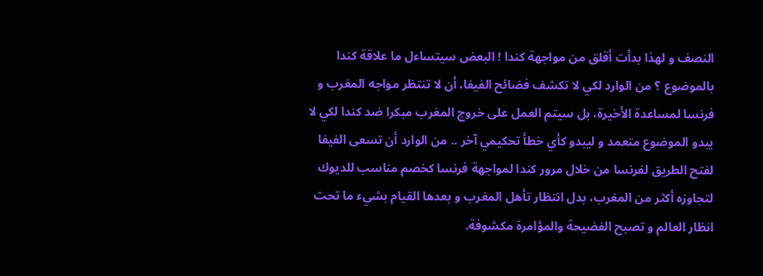النصف و لهذا بدأت أقلق من مواجهة كندا ! البعض سيتساءل ما علاقة كندا بالموضوع ؟ من الوارد لكي لا تكشف فضائح الفيفا، أن لا تنتظر مواجه المغرب و فرنسا لمساعدة الأخيرة، بل سيتم العمل على خروج المغرب مبكرا ضد كندا لكي لا يبدو الموضوع متعمد و ليبدو كأي خطأ تحكيمي آخر .. من الوارد أن تسعى الفيفا لفتح الطريق لفرنسا من خلال مرور كندا لمواجهة فرنسا كخصم مناسب للديوك لتجاوزه أكثر من المغرب، بدل انتظار تأهل المغرب و بعدها القيام بشيء ما تحت انظار العالم و تصبح الفضيحة والمؤامرة مكشوفة.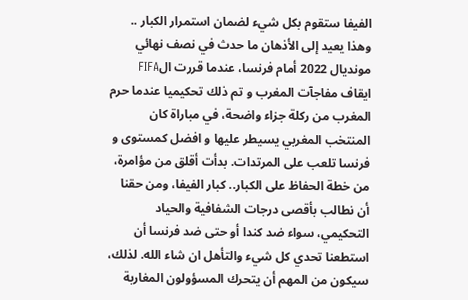الفيفا ستقوم بكل شيء لضمان استمرار الكبار .. وهذا يعيد إلى الأذهان ما حدث في نصف نهائي مونديال 2022 أمام فرنسا، عندما قررت الFIFA ايقاف مفاجآت المغرب و تم ذلك تحكيميا عندما حرم المغرب من ركلة جزاء واضحة، في مباراة كان المنتخب المغربي يسيطر عليها و افضل كمستوى و فرنسا تلعب على المرتدات. بدأت أقلق من مؤامرة، من خطة الحفاظ على الكبار.. كبار الفيفا، ومن حقنا أن نطالب بأقصى درجات الشفافية والحياد التحكيمي، سواء ضد كندا أو حتى ضد فرنسا أن استطعنا تحدي كل شيء والتأهل ان شاء الله. لذلك، سيكون من المهم أن يتحرك المسؤولون المغاربة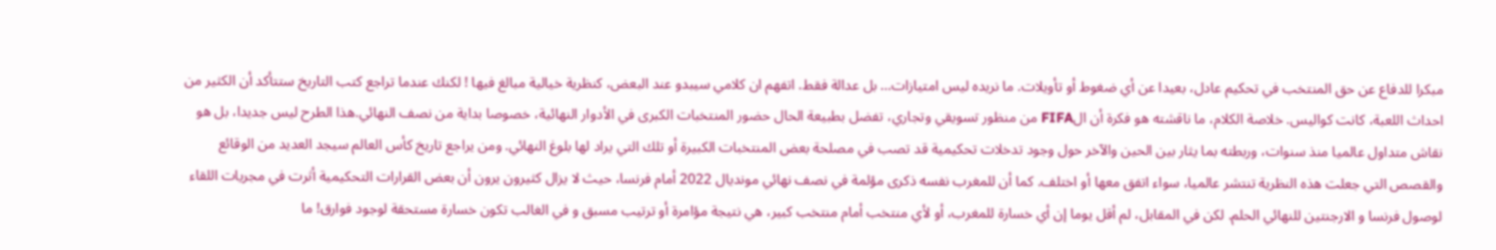مبكرا للدفاع عن حق المنتخب في تحكيم عادل، بعيدا عن أي ضغوط أو تأويلات. ما نريده ليس امتيازات… بل عدالة فقط. اتفهم ان كلامي سيبدو عند البعض، كنظرية خيالية مبالغ فيها ! لكنك عندما تراجع كتب التاريخ ستتأكد أن الكثير من احداث اللعبة، كانت كواليس. خلاصة الكلام، ما ناقشته هو فكرة أن الFIFA من منظور تسويقي وتجاري، تفضل بطبيعة الحال حضور المنتخبات الكبرى في الأدوار النهائية، خصوصا بداية من نصف النهائي.هذا الطرح ليس جديدا، بل هو نقاش متداول عالميا منذ سنوات، وربطته بما يثار بين الحين والآخر حول وجود تدخلات تحكيمية قد تصب في مصلحة بعض المنتخبات الكبيرة أو تلك التي يراد لها بلوغ النهائي. ومن يراجع تاريخ كأس العالم سيجد العديد من الوقائع والقصص التي جعلت هذه النظرية تنتشر عالميا، سواء اتفق معها أو اختلف. كما أن للمغرب نفسه ذكرى مؤلمة في نصف نهائي مونديال 2022 أمام فرنسا، حيث لا يزال كثيرون يرون أن بعض القرارات التحكيمية أثرت في مجريات اللقاء لوصول فرنسا و الارجنتين للنهائي الحلم. لكن في المقابل، لم أقل يوما إن أي خسارة للمغرب، أو لأي منتخب أمام منتخب كبير، هي نتيجة مؤامرة أو ترتيب مسبق و في الغالب تكون خسارة مستحقة لوجود فوارق! ما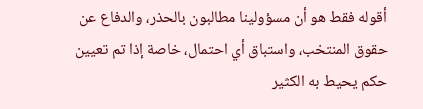أقوله فقط هو أن مسؤولينا مطالبون بالحذر، والدفاع عن حقوق المنتخب، واستباق أي احتمال، خاصة إذا تم تعيين حكم يحيط به الكثير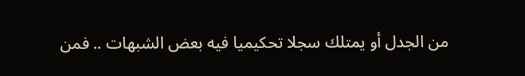من الجدل أو يمتلك سجلا تحكيميا فيه بعض الشبهات .. فمن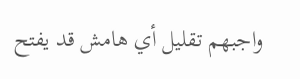واجبهم تقليل أي هامش قد يفتح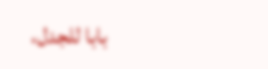بابا للجدل،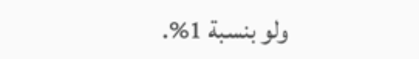ولو بنسبة 1%.